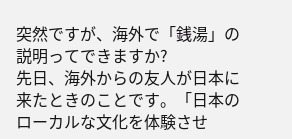突然ですが、海外で「銭湯」の説明ってできますか?
先日、海外からの友人が日本に来たときのことです。「日本のローカルな文化を体験させ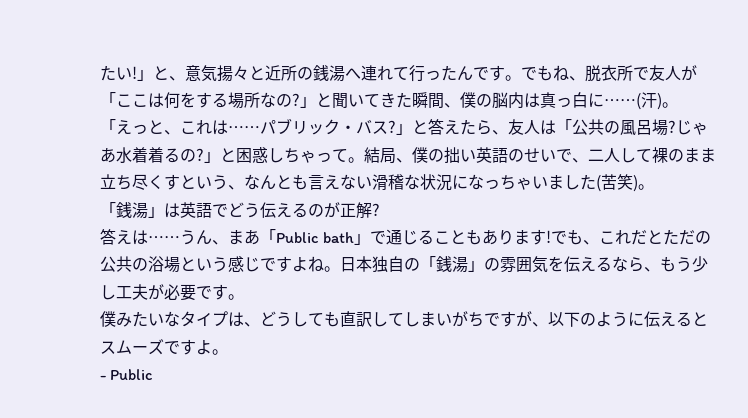たい!」と、意気揚々と近所の銭湯へ連れて行ったんです。でもね、脱衣所で友人が「ここは何をする場所なの?」と聞いてきた瞬間、僕の脳内は真っ白に……(汗)。
「えっと、これは……パブリック・バス?」と答えたら、友人は「公共の風呂場?じゃあ水着着るの?」と困惑しちゃって。結局、僕の拙い英語のせいで、二人して裸のまま立ち尽くすという、なんとも言えない滑稽な状況になっちゃいました(苦笑)。
「銭湯」は英語でどう伝えるのが正解?
答えは……うん、まあ「Public bath」で通じることもあります!でも、これだとただの公共の浴場という感じですよね。日本独自の「銭湯」の雰囲気を伝えるなら、もう少し工夫が必要です。
僕みたいなタイプは、どうしても直訳してしまいがちですが、以下のように伝えるとスムーズですよ。
- Public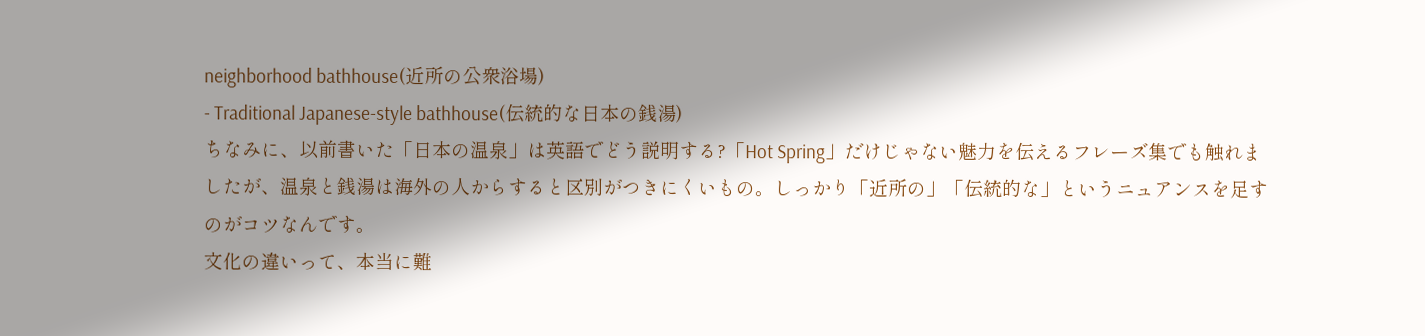neighborhood bathhouse(近所の公衆浴場)
- Traditional Japanese-style bathhouse(伝統的な日本の銭湯)
ちなみに、以前書いた「日本の温泉」は英語でどう説明する?「Hot Spring」だけじゃない魅力を伝えるフレーズ集でも触れましたが、温泉と銭湯は海外の人からすると区別がつきにくいもの。しっかり「近所の」「伝統的な」というニュアンスを足すのがコツなんです。
文化の違いって、本当に難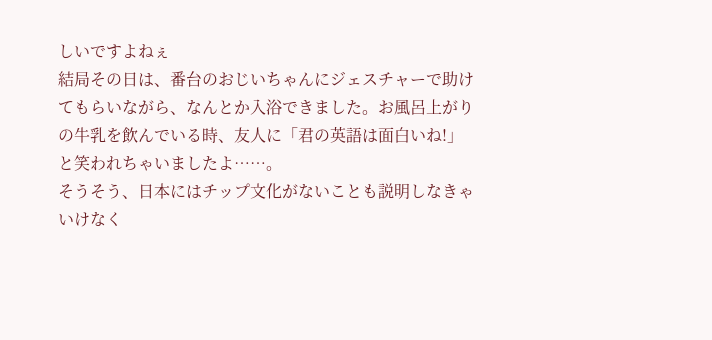しいですよねぇ
結局その日は、番台のおじいちゃんにジェスチャーで助けてもらいながら、なんとか入浴できました。お風呂上がりの牛乳を飲んでいる時、友人に「君の英語は面白いね!」と笑われちゃいましたよ……。
そうそう、日本にはチップ文化がないことも説明しなきゃいけなく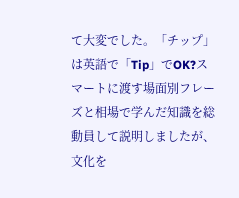て大変でした。「チップ」は英語で「Tip」でOK?スマートに渡す場面別フレーズと相場で学んだ知識を総動員して説明しましたが、文化を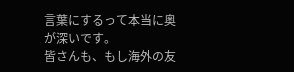言葉にするって本当に奥が深いです。
皆さんも、もし海外の友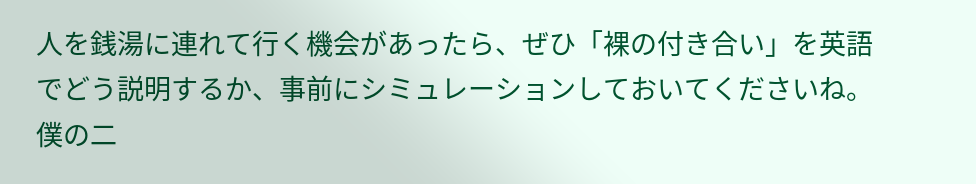人を銭湯に連れて行く機会があったら、ぜひ「裸の付き合い」を英語でどう説明するか、事前にシミュレーションしておいてくださいね。僕の二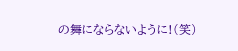の舞にならないように!(笑)